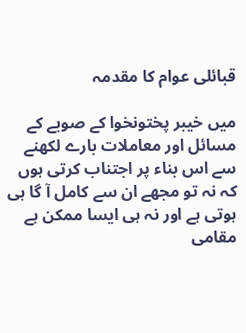قبائلی عوام کا مقدمہ

میں خیبر پختونخوا کے صوبے کے مسائل اور معاملات بارے لکھنے سے اس بناء پر اجتناب کرتی ہوں کہ نہ تو مجھے ان سے کامل آ گا ہی ہوتی ہے اور نہ ہی ایسا ممکن ہے مقامی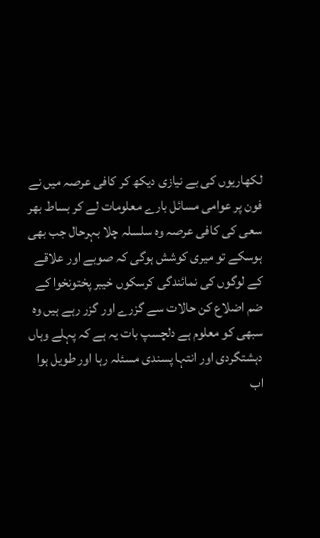لکھاریوں کی بے نیازی دیکھ کر کافی عرصہ میں نے فون پر عوامی مسائل بارے معلومات لے کر بساط بھر سعی کی کافی عرصہ وہ سلسلہ چلا بہرحال جب بھی ہوسکے تو میری کوشش ہوگی کہ صوبے اور علاقے کے لوگوں کی نمائندگی کرسکوں خیبر پختونخوا کے ضم اضلاع کن حالات سے گزرے اور گزر رہے ہیں وہ سبھی کو معلوم ہے دلچسپ بات یہ ہے کہ پہلے وہاں دہشتگردی اور انتہا پسندی مسئلہ رہا اور طویل ہوا اب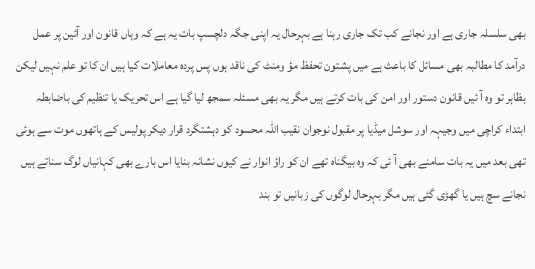بھی سلسلہ جاری ہے اور نجانے کب تک جاری رہنا ہے بہرحال یہ اپنی جگہ دلچسپ بات یہ ہے کہ وہاں قانون اور آئین پر عمل درآمد کا مطالبہ بھی مسائل کا باعث ہے میں پشتون تحفظ مؤ ومنٹ کی ناقد ہوں پس پردہ معاملات کیا ہیں ان کا تو علم نہیں لیکن بظاہر تو وہ آ ئیں قانون دستور اور امن کی بات کرتے ہیں مگر یہ بھی مسئلہ سمجھ لیا گیا ہے اس تحریک یا تنظیم کی باضابطہ ابتداء کراچی میں وجیہہ اور سوشل میڈیا پر مقبول نوجوان نقیب اللہ محسود کو دہشتگرد قرار دیکر پولیس کے ہاتھوں موت سے ہوئی تھی بعد میں یہ بات سامنے بھی آ ئی کہ وہ بیگناہ تھے ان کو راؤ انوار نے کیوں نشانہ بنایا اس بارے بھی کہانیاں لوگ سناتے ہیں نجانے سچ ہیں یا گھڑی گئی ہیں مگر بہرحال لوگوں کی زبانیں تو بند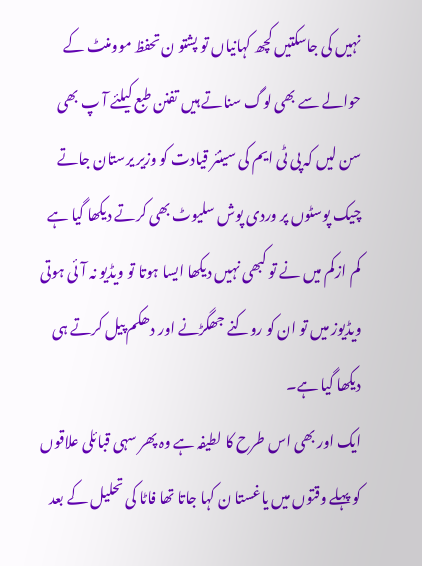نہیں کی جاسکتیں کچھ کہانیاں تو پشتو ن تحفظ موومنٹ کے حوالے سے بھی لوگ سناتے ہیں تفنن طبع کیلئے آ پ بھی سن لیں کہ پی ٹی ایم کی سینئر قیادت کو وزیر یرستان جاتے چیک پوسٹوں پر وردی پوش سلیوٹ بھی کرتے دیکھا گیا ہے کم ازکم میں نے تو کبھی نہیں دیکھا ایسا ہوتا تو ویڈیو نہ آ ئی ہوتی ویڈیوز میں تو ان کو روکنے جھگڑنے اور دھکم پیل کرتے ہی دیکھا گیا ہے۔
ایک اور بھی اس طرح کا لطیفہ ہے وہ پھر سہی قبائلی علاقوں کو پہلے وقتوں میں یاغستا ن کہا جاتا تھا فاٹا کی تحلیل کے بعد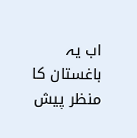اب یہ باغستان کا منظر پیش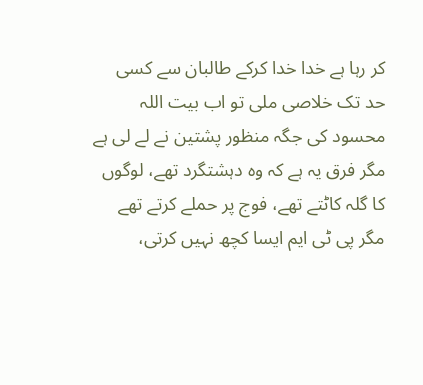کر رہا ہے خدا خدا کرکے طالبان سے کسی حد تک خلاصی ملی تو اب بیت اللہ محسود کی جگہ منظور پشتین نے لے لی ہے مگر فرق یہ ہے کہ وہ دہشتگرد تھے، لوگوں کا گلہ کاٹتے تھے، فوج پر حملے کرتے تھے مگر پی ٹی ایم ایسا کچھ نہیں کرتی،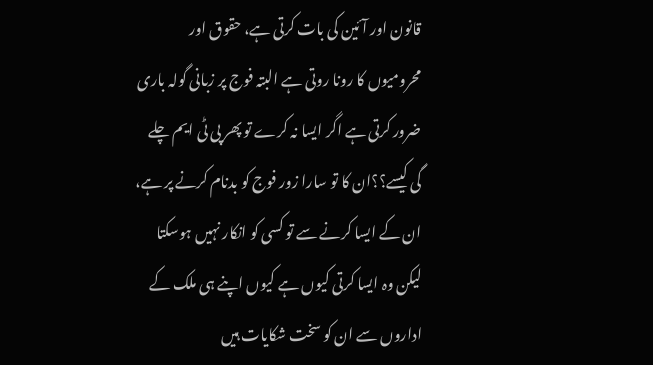قانون اور آئین کی بات کرتی ہے، حقوق اور محرومیوں کا رونا روتی ہے البتہ فوج پر زبانی گولہ باری ضرور کرتی ہے اگر ایسا نہ کرے تو پھر پی ٹی ایم چلے گی کیسے؟؟ان کا تو سارا زور فوج کو بدنام کرنے پر ہے، ان کے ایسا کرنے سے تو کسی کو انکار نہیں ہوسکتا لیکن وہ ایسا کرتی کیوں ہے کیوں اپنے ہی ملک کے اداروں سے ان کو سخت شکایات ہیں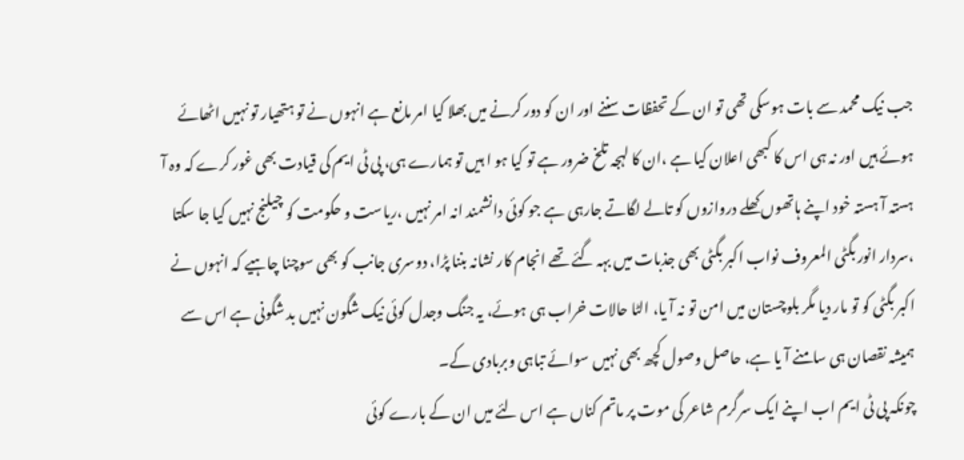جب نیک محمد سے بات ہوسکی تھی تو ان کے تحفظات سننے اور ان کو دور کرنے میں بھلا کیا امر مانع ہے انہوں نے تو ہتھیار تو نہیں اٹھائے ہوئے ہیں اور نہ ہی اس کا کبھی اعلان کیا ہے ،ان کا لہجہ تلخ ضرور ہے تو کیا ہو ا ہیں تو ہمارے ہی، پی ٹی ایم کی قیادت بھی غور کرے کہ وہ آ ہستہ آ ہستہ خود اپنے ہاتھوں کھلے دروازوں کو تالے لگاتے جارہی ہے جو کوئی دانشمند انہ امر نہیں ،ریاست و حکومت کو چیلنج نہیں کیا جا سکتا ،سردار انور بگٹی المعروف نواب اکبر بگٹی بھی جذبات میں بہہ گئے تھے انجام کار نشانہ بننا پڑا، دوسری جانب کو بھی سوچنا چاہیے کہ انہوں نے اکبر بگٹی کو تو مار دیا مگر بلوچستان میں امن تو نہ آ یا، الٹا حالات خراب ہی ہوئے، یہ جنگ وجدل کوئی نیک شگون نہیں بد شگونی ہے اس سے ہمیشہ نقصان ہی سامنے آ یا ہے، حاصل وصول کچھ بھی نہیں سوائے تباہی وبربادی کے۔
چونکہ پی ٹی ایم اب اپنے ایک سرگرم شاعر کی موت پر ماتم کناں ہے اس لئے میں ان کے بارے کوئی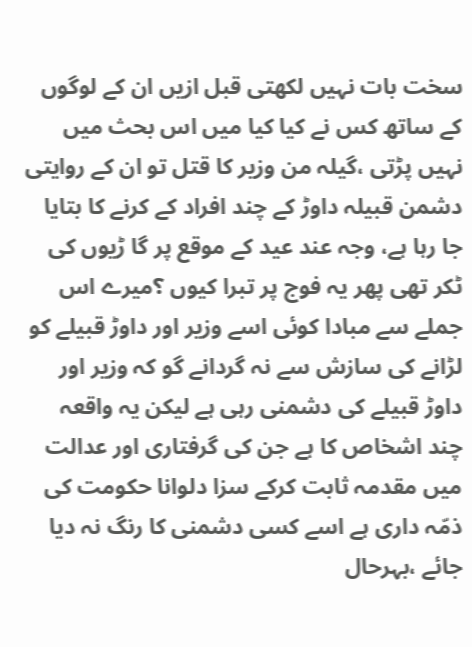سخت بات نہیں لکھتی قبل ازیں ان کے لوگوں کے ساتھ کس نے کیا کیا میں اس بحث میں نہیں پڑتی ،گیلہ من وزیر کا قتل تو ان کے روایتی دشمن قبیلہ داوڑ کے چند افراد کے کرنے کا بتایا جا رہا ہے، وجہ عند عید کے موقع پر گا ڑیوں کی ٹکر تھی پھر یہ فوج پر تبرا کیوں ؟میرے اس جملے سے مبادا کوئی اسے وزیر اور داوڑ قبیلے کو لڑانے کی سازش سے نہ گردانے گو کہ وزیر اور داوڑ قبیلے کی دشمنی رہی ہے لیکن یہ واقعہ چند اشخاص کا ہے جن کی گرفتاری اور عدالت میں مقدمہ ثابت کرکے سزا دلوانا حکومت کی ذمّہ داری ہے اسے کسی دشمنی کا رنگ نہ دیا جائے ،بہرحال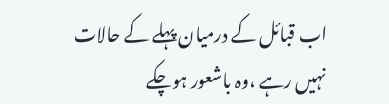اب قبائل کے درمیان پہلے کے حالات نہیں رہے ،وہ باشعور ہوچکے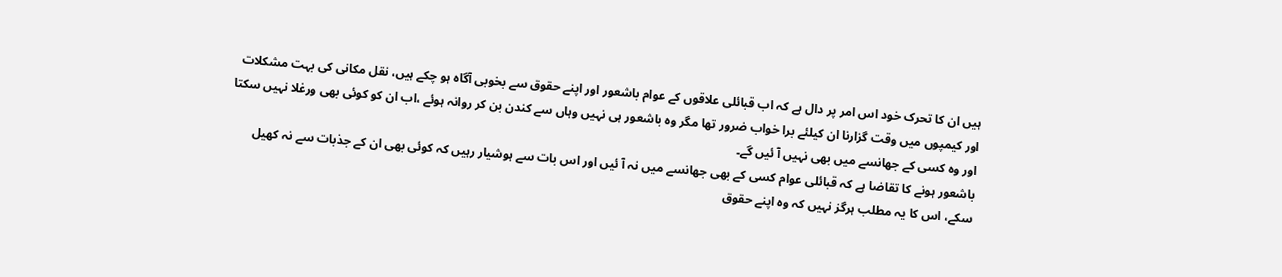ہیں ان کا تحرک خود اس امر پر دال ہے کہ اب قبائلی علاقوں کے عوام باشعور اور اپنے حقوق سے بخوبی آگاہ ہو چکے ہیں، نقل مکانی کی بہت مشکلات اور کیمپوں میں وقت گزارنا ان کیلئے برا خواب ضرور تھا مگر وہ باشعور ہی نہیں وہاں سے کندن بن کر روانہ ہوئے ،اب ان کو کوئی بھی ورغلا نہیں سکتا اور وہ کسی کے جھانسے میں بھی نہیں آ ئیں گے۔
باشعور ہونے کا تقاضا ہے کہ قبائلی عوام کسی کے بھی جھانسے میں نہ آ ئیں اور اس بات سے ہوشیار رہیں کہ کوئی بھی ان کے جذبات سے نہ کھیل سکے، اس کا یہ مطلب ہرگز نہیں کہ وہ اپنے حقوق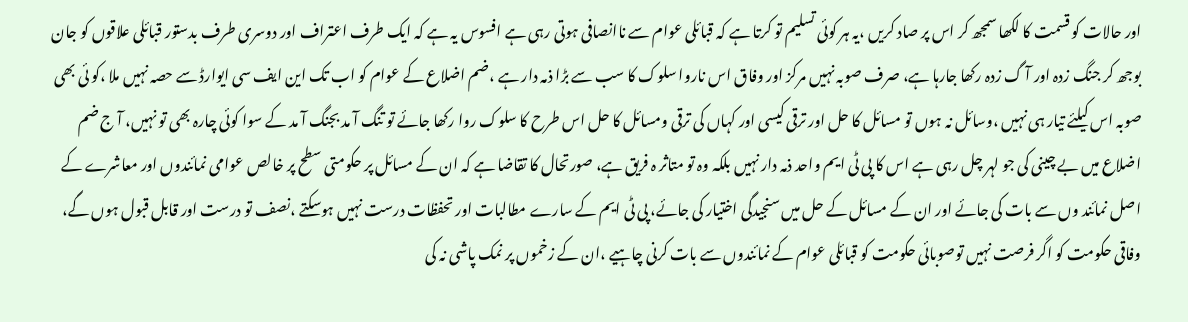اور حالات کو قسمت کا لکھا سمجھ کر اس پر صاد کریں ،یہ ہر کوئی تسلیم تو کرتا ہے کہ قبائلی عوام سے ناانصافی ہوتی رہی ہے افسوس یہ ہے کہ ایک طرف اعتراف اور دوسری طرف بدستور قبائلی علاقوں کو جان بوجھ کر جنگ زدہ اور آ گ زدہ رکھا جارہا ہے، صرف صوبہ نہیں مرکز اور وفاق اس ناروا سلوک کا سب سے بڑا ذمہ دار ہے ،ضم اضلاع کے عوام کو اب تک این ایف سی ایوارڈ سے حصہ نہیں ملا ،کو ئی بھی صوبہ اس کیلئے تیار ہی نہیں ،وسائل نہ ہوں تو مسائل کا حل اور ترقی کیسی اور کہاں کی ترقی ومسائل کا حل اس طرح کا سلوک روا رکھا جائے تو تنگ آ مد بجنگ آ مد کے سوا کوئی چارہ بھی تو نہیں، آ ج ضم اضلاع میں بے چینی کی جو لہر چل رہی ہے اس کا پی ٹی ایم واحد ذمہ دار نہیں بلکہ وہ تو متاثر ہ فریق ہے، صورتحال کا تقاضا ہے کہ ان کے مسائل پر حکومتی سطح پر خالص عوامی نمائندوں اور معاشرے کے اصل نمائند وں سے بات کی جائے اور ان کے مسائل کے حل میں سنجیدگی اختیار کی جائے، پی ٹی ایم کے سارے مطالبات اور تحفظات درست نہیں ہوسکتے ،نصف تو درست اور قابل قبول ہوں گے، وفاقی حکومت کو اگر فرصت نہیں توصوبائی حکومت کو قبائلی عوام کے نمائندوں سے بات کرنی چاہیے ،ان کے زخموں پر نمک پاشی نہ کی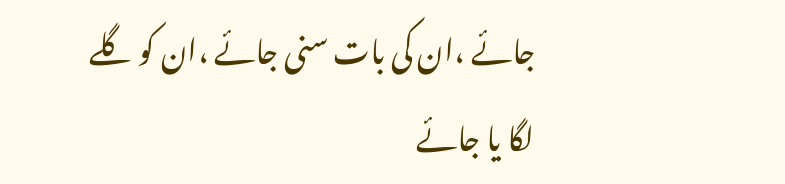جائے ،ان کی بات سنی جائے ،ان کو گلے لگا یا جائے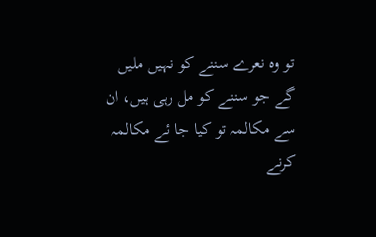تو وہ نعرے سننے کو نہیں ملیں گے جو سننے کو مل رہی ہیں، ان سے مکالمہ تو کیا جا ئے مکالمہ کرنے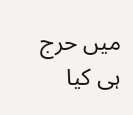میں حرج ہی کیا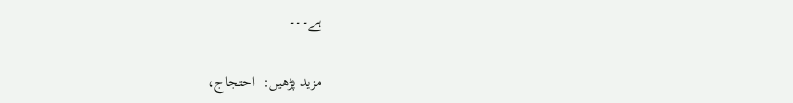ہے۔۔۔

مزید پڑھیں:  احتجاج،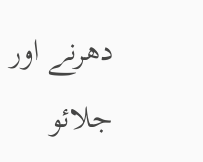دھرنے اور جلائو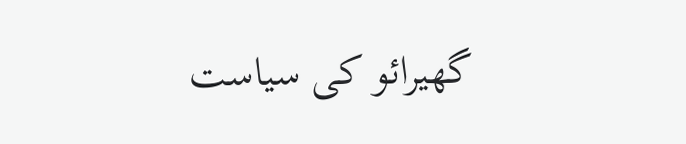گھیرائو کی سیاست